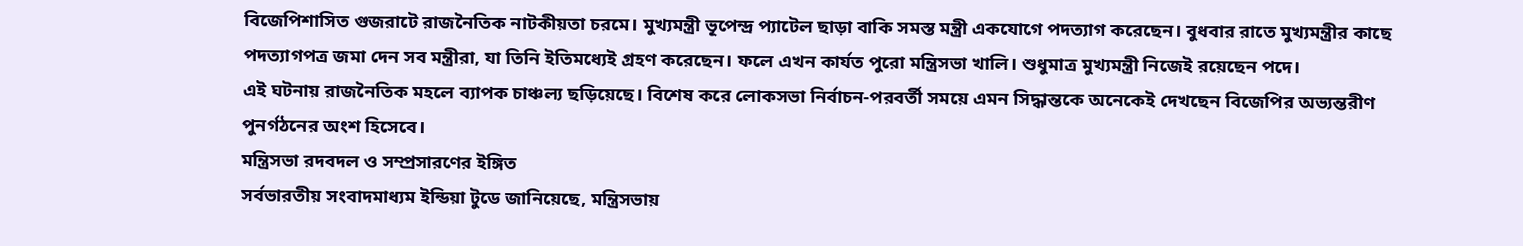বিজেপিশাসিত গুজরাটে রাজনৈতিক নাটকীয়তা চরমে। মুখ্যমন্ত্রী ভূপেন্দ্র প্যাটেল ছাড়া বাকি সমস্ত মন্ত্রী একযোগে পদত্যাগ করেছেন। বুধবার রাতে মুখ্যমন্ত্রীর কাছে পদত্যাগপত্র জমা দেন সব মন্ত্রীরা, যা তিনি ইতিমধ্যেই গ্রহণ করেছেন। ফলে এখন কার্যত পুরো মন্ত্রিসভা খালি। শুধুমাত্র মুখ্যমন্ত্রী নিজেই রয়েছেন পদে।
এই ঘটনায় রাজনৈতিক মহলে ব্যাপক চাঞ্চল্য ছড়িয়েছে। বিশেষ করে লোকসভা নির্বাচন-পরবর্তী সময়ে এমন সিদ্ধান্তকে অনেকেই দেখছেন বিজেপির অভ্যন্তরীণ পুনর্গঠনের অংশ হিসেবে।
মন্ত্রিসভা রদবদল ও সম্প্রসারণের ইঙ্গিত
সর্বভারতীয় সংবাদমাধ্যম ইন্ডিয়া টুডে জানিয়েছে, মন্ত্রিসভায়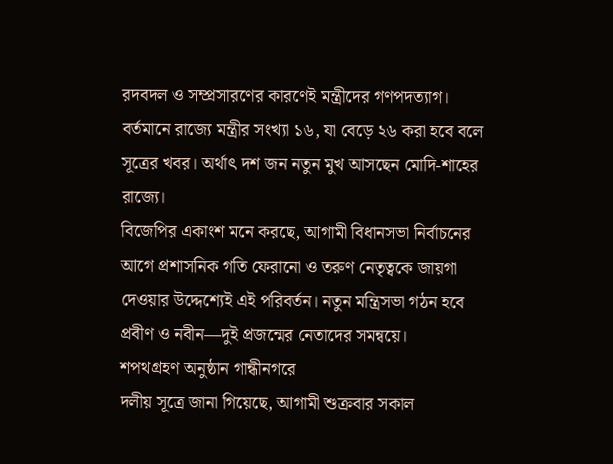রদবদল ও সম্প্রসারণের কারণেই মন্ত্রীদের গণপদত্যাগ। বর্তমানে রাজ্যে মন্ত্রীর সংখ্যা ১৬, যা বেড়ে ২৬ করা হবে বলে সূত্রের খবর। অর্থাৎ দশ জন নতুন মুখ আসছেন মোদি-শাহের রাজ্যে।
বিজেপির একাংশ মনে করছে, আগামী বিধানসভা নির্বাচনের আগে প্রশাসনিক গতি ফেরানো ও তরুণ নেতৃত্বকে জায়গা দেওয়ার উদ্দেশ্যেই এই পরিবর্তন। নতুন মন্ত্রিসভা গঠন হবে প্রবীণ ও নবীন—দুই প্রজন্মের নেতাদের সমন্বয়ে।
শপথগ্রহণ অনুষ্ঠান গান্ধীনগরে
দলীয় সূত্রে জানা গিয়েছে, আগামী শুক্রবার সকাল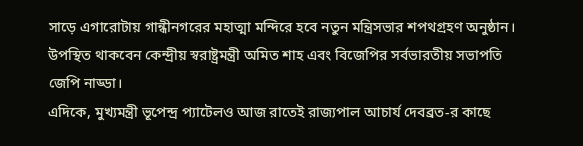সাড়ে এগারোটায় গান্ধীনগরের মহাত্মা মন্দিরে হবে নতুন মন্ত্রিসভার শপথগ্রহণ অনুষ্ঠান। উপস্থিত থাকবেন কেন্দ্রীয় স্বরাষ্ট্রমন্ত্রী অমিত শাহ এবং বিজেপির সর্বভারতীয় সভাপতি জেপি নাড্ডা।
এদিকে, মুখ্যমন্ত্রী ভূপেন্দ্র প্যাটেলও আজ রাতেই রাজ্যপাল আচার্য দেবব্রত-র কাছে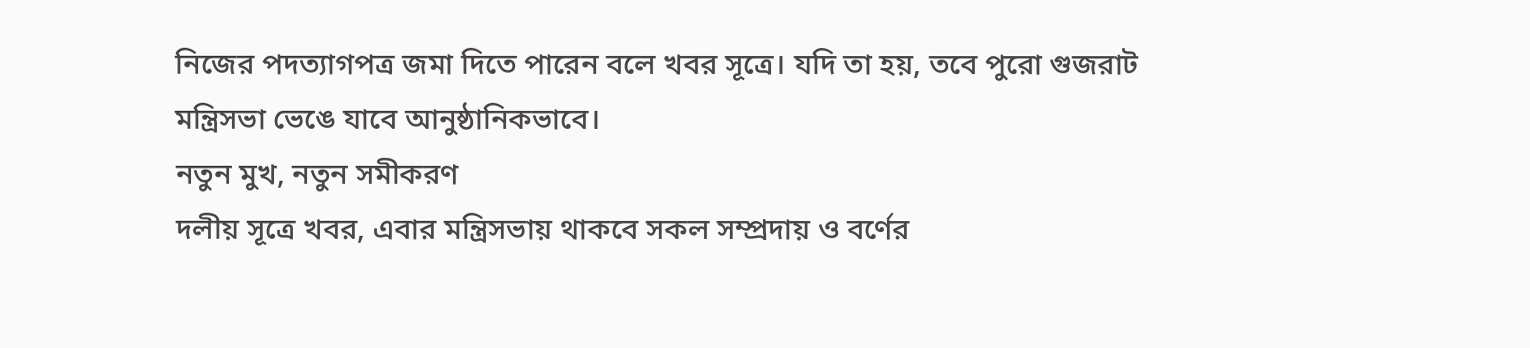নিজের পদত্যাগপত্র জমা দিতে পারেন বলে খবর সূত্রে। যদি তা হয়, তবে পুরো গুজরাট মন্ত্রিসভা ভেঙে যাবে আনুষ্ঠানিকভাবে।
নতুন মুখ, নতুন সমীকরণ
দলীয় সূত্রে খবর, এবার মন্ত্রিসভায় থাকবে সকল সম্প্রদায় ও বর্ণের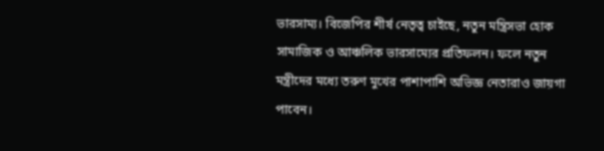ভারসাম্য। বিজেপির শীর্ষ নেতৃত্ব চাইছে, নতুন মন্ত্রিসভা হোক সামাজিক ও আঞ্চলিক ভারসাম্যের প্রতিফলন। ফলে নতুন মন্ত্রীদের মধ্যে তরুণ মুখের পাশাপাশি অভিজ্ঞ নেতারাও জায়গা পাবেন।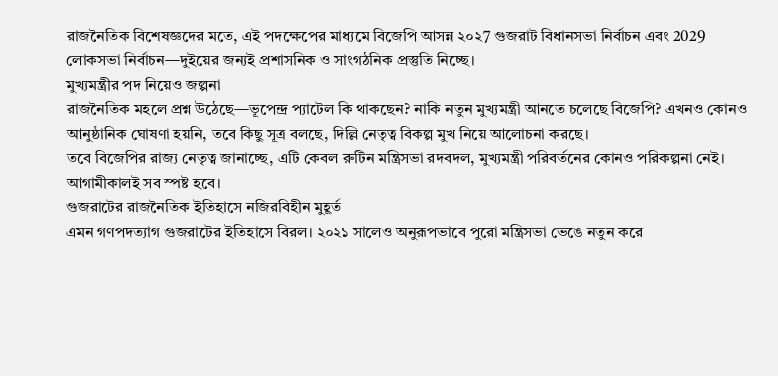রাজনৈতিক বিশেষজ্ঞদের মতে, এই পদক্ষেপের মাধ্যমে বিজেপি আসন্ন ২০২7 গুজরাট বিধানসভা নির্বাচন এবং 2029 লোকসভা নির্বাচন—দুইয়ের জন্যই প্রশাসনিক ও সাংগঠনিক প্রস্তুতি নিচ্ছে।
মুখ্যমন্ত্রীর পদ নিয়েও জল্পনা
রাজনৈতিক মহলে প্রশ্ন উঠেছে—ভূপেন্দ্র প্যাটেল কি থাকছেন? নাকি নতুন মুখ্যমন্ত্রী আনতে চলেছে বিজেপি? এখনও কোনও আনুষ্ঠানিক ঘোষণা হয়নি, তবে কিছু সূত্র বলছে, দিল্লি নেতৃত্ব বিকল্প মুখ নিয়ে আলোচনা করছে।
তবে বিজেপির রাজ্য নেতৃত্ব জানাচ্ছে, এটি কেবল রুটিন মন্ত্রিসভা রদবদল, মুখ্যমন্ত্রী পরিবর্তনের কোনও পরিকল্পনা নেই। আগামীকালই সব স্পষ্ট হবে।
গুজরাটের রাজনৈতিক ইতিহাসে নজিরবিহীন মুহূর্ত
এমন গণপদত্যাগ গুজরাটের ইতিহাসে বিরল। ২০২১ সালেও অনুরূপভাবে পুরো মন্ত্রিসভা ভেঙে নতুন করে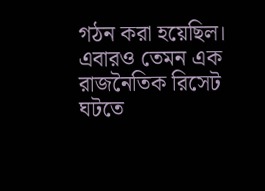গঠন করা হয়েছিল। এবারও তেমন এক রাজনৈতিক রিসেট ঘটতে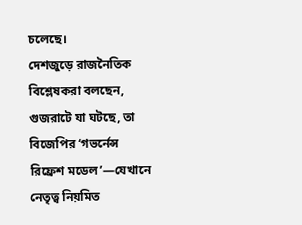চলেছে।
দেশজুড়ে রাজনৈতিক বিশ্লেষকরা বলছেন, গুজরাটে যা ঘটছে, তা বিজেপির ‘গভর্নেন্স রিফ্রেশ মডেল’—যেখানে নেতৃত্ব নিয়মিত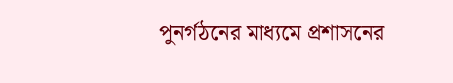পুনর্গঠনের মাধ্যমে প্রশাসনের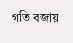গতি বজায়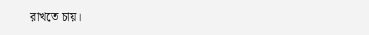রাখতে চায়।